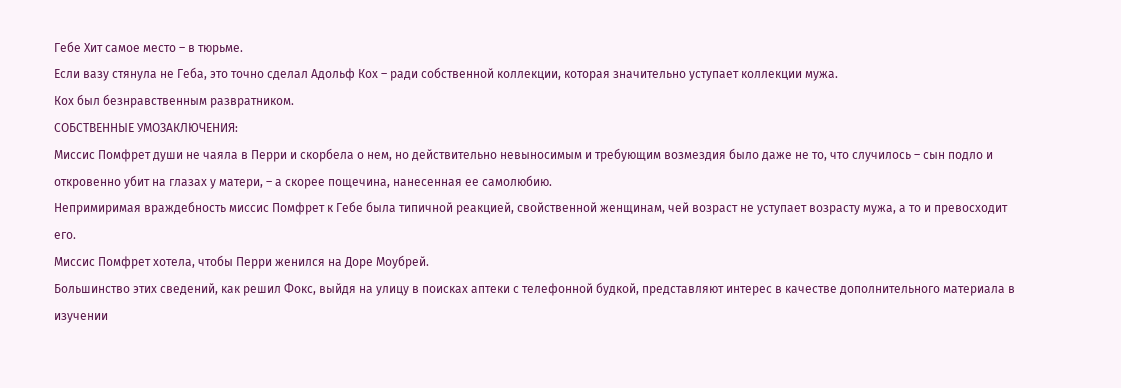Гебе Хит самое место – в тюрьме.
Если вазу стянула не Геба, это точно сделал Адольф Кох – ради собственной коллекции, которая значительно уступает коллекции мужа.
Кох был безнравственным развратником.
СОБСТВЕННЫЕ УМОЗАКЛЮЧЕНИЯ:
Миссис Помфрет души не чаяла в Перри и скорбела о нем, но действительно невыносимым и требующим возмездия было даже не то, что случилось – сын подло и откровенно убит на глазах у матери, – а скорее пощечина, нанесенная ее самолюбию.
Непримиримая враждебность миссис Помфрет к Гебе была типичной реакцией, свойственной женщинам, чей возраст не уступает возрасту мужа, а то и превосходит его.
Миссис Помфрет хотела, чтобы Перри женился на Доре Моубрей.
Большинство этих сведений, как решил Фокс, выйдя на улицу в поисках аптеки с телефонной будкой, представляют интерес в качестве дополнительного материала в изучении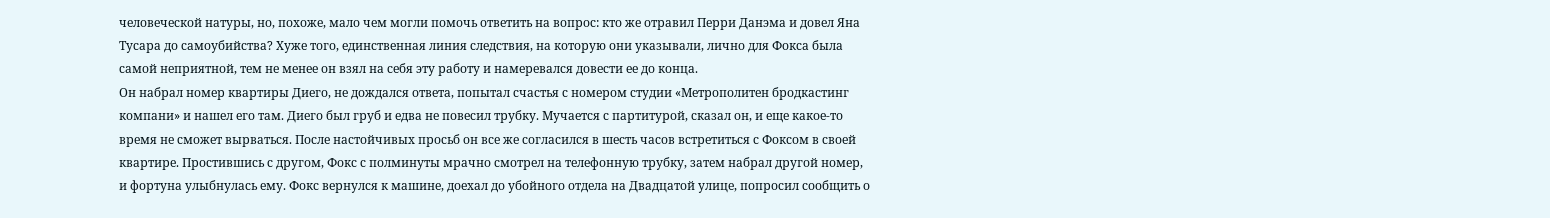человеческой натуры, но, похоже, мало чем могли помочь ответить на вопрос: кто же отравил Перри Данэма и довел Яна Тусара до самоубийства? Хуже того, единственная линия следствия, на которую они указывали, лично для Фокса была самой неприятной, тем не менее он взял на себя эту работу и намеревался довести ее до конца.
Он набрал номер квартиры Диего, не дождался ответа, попытал счастья с номером студии «Метрополитен бродкастинг компани» и нашел его там. Диего был груб и едва не повесил трубку. Мучается с партитурой, сказал он, и еще какое-то время не сможет вырваться. После настойчивых просьб он все же согласился в шесть часов встретиться с Фоксом в своей квартире. Простившись с другом, Фокс с полминуты мрачно смотрел на телефонную трубку, затем набрал другой номер, и фортуна улыбнулась ему. Фокс вернулся к машине, доехал до убойного отдела на Двадцатой улице, попросил сообщить о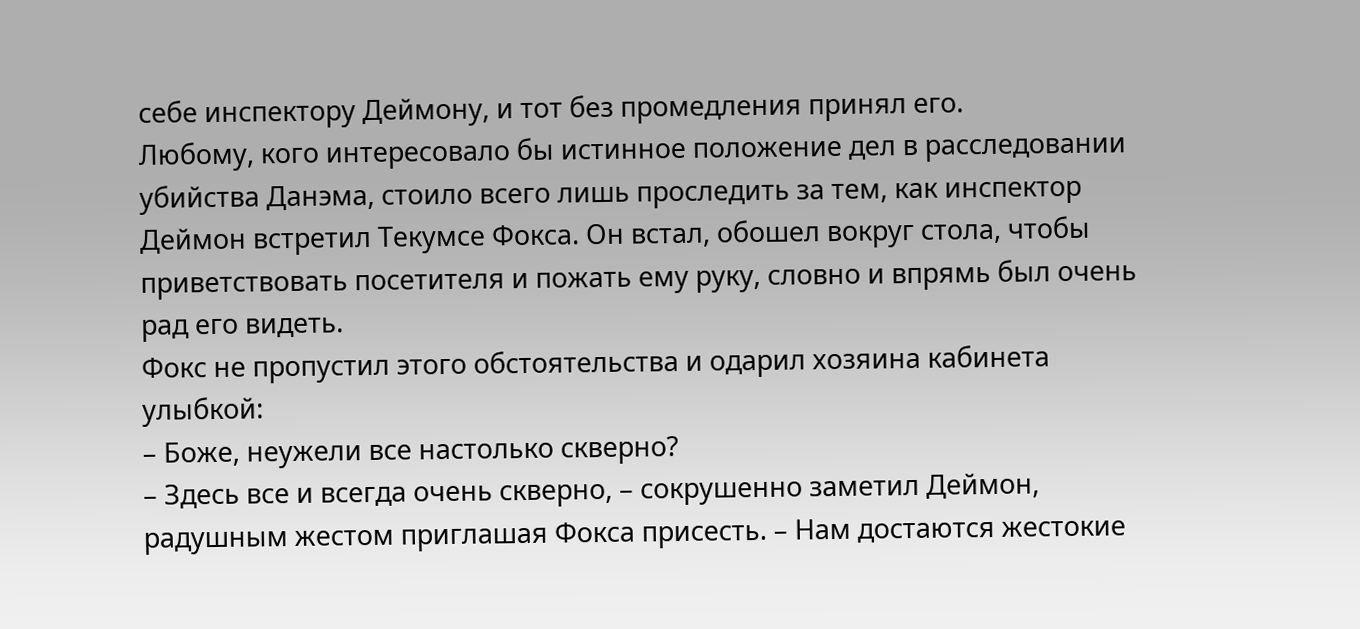себе инспектору Деймону, и тот без промедления принял его.
Любому, кого интересовало бы истинное положение дел в расследовании убийства Данэма, стоило всего лишь проследить за тем, как инспектор Деймон встретил Текумсе Фокса. Он встал, обошел вокруг стола, чтобы приветствовать посетителя и пожать ему руку, словно и впрямь был очень рад его видеть.
Фокс не пропустил этого обстоятельства и одарил хозяина кабинета улыбкой:
– Боже, неужели все настолько скверно?
– Здесь все и всегда очень скверно, – сокрушенно заметил Деймон, радушным жестом приглашая Фокса присесть. – Нам достаются жестокие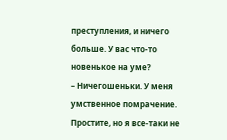преступления, и ничего больше. У вас что-то новенькое на уме?
– Ничегошеньки. У меня умственное помрачение. Простите, но я все-таки не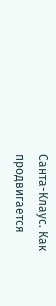Санта-Клаус. Как продвигается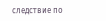следствие по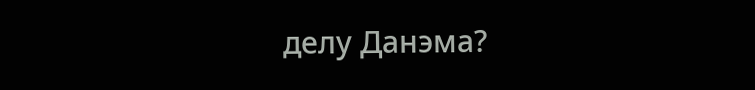делу Данэма?